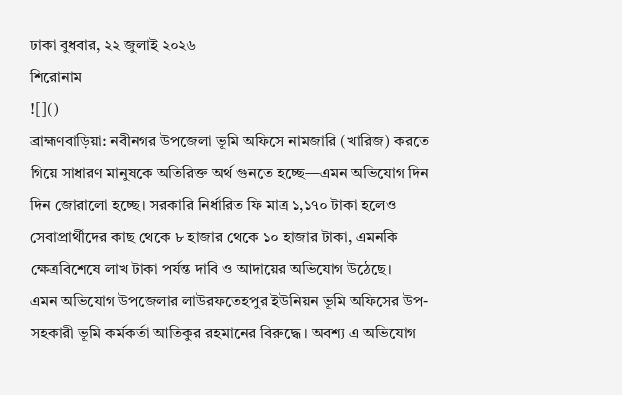ঢাকা বুধবার, ২২ জুলাই ২০২৬
শিরোনাম
![]()
ব্রাহ্মণবাড়িয়া: নবীনগর উপজেলা ভূমি অফিসে নামজারি (খারিজ) করতে গিয়ে সাধারণ মানুষকে অতিরিক্ত অর্থ গুনতে হচ্ছে—এমন অভিযোগ দিন দিন জোরালো হচ্ছে। সরকারি নির্ধারিত ফি মাত্র ১,১৭০ টাকা হলেও সেবাপ্রার্থীদের কাছ থেকে ৮ হাজার থেকে ১০ হাজার টাকা, এমনকি ক্ষেত্রবিশেষে লাখ টাকা পর্যন্ত দাবি ও আদায়ের অভিযোগ উঠেছে।
এমন অভিযোগ উপজেলার লাউরফতেহপুর ইউনিয়ন ভূমি অফিসের উপ-সহকারী ভূমি কর্মকর্তা আতিকুর রহমানের বিরুদ্ধে। অবশ্য এ অভিযোগ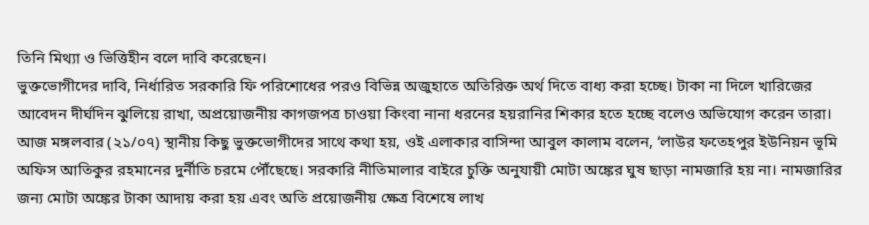তিনি মিথ্যা ও ভিত্তিহীন বলে দাবি করেছেন।
ভুক্তভোগীদের দাবি, নির্ধারিত সরকারি ফি পরিশোধের পরও বিভিন্ন অজুহাতে অতিরিক্ত অর্থ দিতে বাধ্য করা হচ্ছে। টাকা না দিলে খারিজের আবেদন দীর্ঘদিন ঝুলিয়ে রাখা, অপ্রয়োজনীয় কাগজপত্র চাওয়া কিংবা নানা ধরনের হয়রানির শিকার হতে হচ্ছে বলেও অভিযোগ করেন তারা।
আজ মঙ্গলবার (২১/০৭) স্থানীয় কিছু ভুক্তভোগীদের সাথে কথা হয়, ওই এলাকার বাসিন্দা আবুল কালাম বলেন, ‘লাউর ফতেহপুর ইউনিয়ন ভূমি অফিস আতিকুর রহমানের দুর্নীতি চরমে পৌঁছেছে। সরকারি নীতিমালার বাইরে চুক্তি অনুযায়ী মোটা অঙ্কের ঘুষ ছাড়া নামজারি হয় না। নামজারির জন্য মোটা অঙ্কের টাকা আদায় করা হয় এবং অতি প্রয়োজনীয় ক্ষেত্র বিশেষে লাখ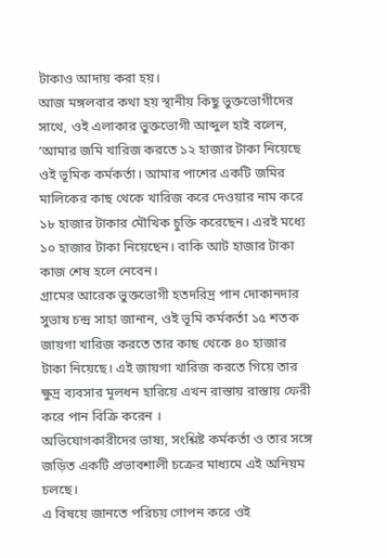টাকাও আদায় করা হয়।
আজ মঙ্গলবার কথা হয় স্থানীয় কিছু ভুক্তভোগীদের সাথে, ওই এলাকার ভুক্তভোগী আব্দুল হাই বলেন, ‘আমার জমি খারিজ করতে ১২ হাজার টাকা নিয়েছে ওই ভূমিক কর্মকর্তা। আমার পাশের একটি জমির মালিকের কাছ থেকে খারিজ করে দেওয়ার নাম করে ১৮ হাজার টাকার মৌখিক চুক্তি করেছেন। এরই মধ্যে ১০ হাজার টাকা নিয়েছেন। বাকি আট হাজার টাকা কাজ শেষ হলে নেবেন।
গ্রামের আরেক ভুক্তভোগী হতদরিদ্র পান দোকানদার সুভাষ চন্দ্র সাহা জানান, ওই ভূমি কর্মকর্তা ১৫ শতক জায়গা খারিজ করতে তার কাছ থেকে ৪০ হাজার টাকা নিয়েছে। এই জায়গা খারিজ করতে গিয়ে তার ক্ষুদ্র ব্যবসার মূলধন হারিয়ে এখন রাস্তায় রাস্তায় ফেরী করে পান বিক্রি করেন ।
অভিযোগকারীদের ভাষ্য, সংশ্লিষ্ট কর্মকর্তা ও তার সঙ্গে জড়িত একটি প্রভাবশালী চক্রের মাধ্যমে এই অনিয়ম চলছে।
এ বিষয়ে জানতে পরিচয় গোপন করে ওই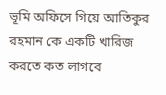ভূমি অফিসে গিয়ে আতিকুর রহমান কে একটি খারিজ করতে কত লাগবে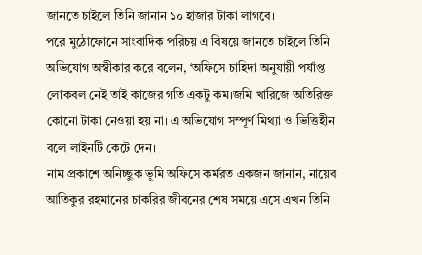জানতে চাইলে তিনি জানান ১০ হাজার টাকা লাগবে।
পরে মুঠোফোনে সাংবাদিক পরিচয় এ বিষয়ে জানতে চাইলে তিনি অভিযোগ অস্বীকার করে বলেন, ‘অফিসে চাহিদা অনুযায়ী পর্যাপ্ত লোকবল নেই তাই কাজের গতি একটু কম।জমি খারিজে অতিরিক্ত কোনো টাকা নেওয়া হয় না। এ অভিযোগ সম্পূর্ণ মিথ্যা ও ভিত্তিহীন বলে লাইনটি কেটে দেন।
নাম প্রকাশে অনিচ্ছুক ভূমি অফিসে কর্মরত একজন জানান, নায়েব আতিকুর রহমানের চাকরির জীবনের শেষ সময়ে এসে এখন তিনি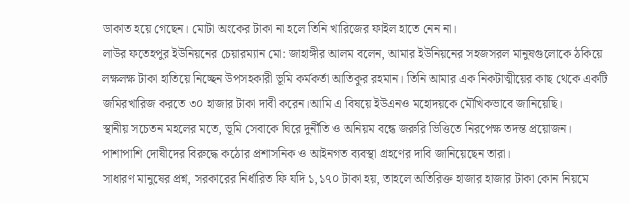ডাকাত হয়ে গেছেন। মোটা অংকের টাকা না হলে তিনি খারিজের ফাইল হাতে নেন না।
লাউর ফতেহপুর ইউনিয়নের চেয়ারম্যান মো: জাহাঙ্গীর আলম বলেন, আমার ইউনিয়নের সহজসরল মানুষগুলোকে ঠকিয়ে লক্ষলক্ষ টাকা হাতিয়ে নিচ্ছেন উপসহকারী ভূমি কর্মকর্তা আতিকুর রহমান। তিনি আমার এক নিকটাত্মীয়ের কাছ থেকে একটি জমিরখারিজ করতে ৩০ হাজার টাকা দাবী করেন।আমি এ বিষয়ে ইউএনও মহোদয়কে মৌখিকভাবে জানিয়েছি।
স্থানীয় সচেতন মহলের মতে, ভূমি সেবাকে ঘিরে দুর্নীতি ও অনিয়ম বন্ধে জরুরি ভিত্তিতে নিরপেক্ষ তদন্ত প্রয়োজন। পাশাপাশি দোষীদের বিরুদ্ধে কঠোর প্রশাসনিক ও আইনগত ব্যবস্থা গ্রহণের দাবি জানিয়েছেন তারা।
সাধারণ মানুষের প্রশ্ন, সরকারের নির্ধারিত ফি যদি ১,১৭০ টাকা হয়, তাহলে অতিরিক্ত হাজার হাজার টাকা কোন নিয়মে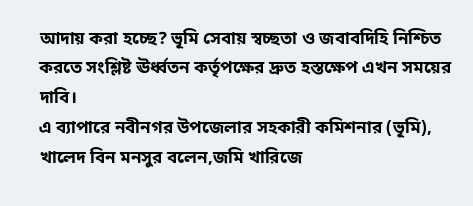আদায় করা হচ্ছে? ভূমি সেবায় স্বচ্ছতা ও জবাবদিহি নিশ্চিত করতে সংশ্লিষ্ট ঊর্ধ্বতন কর্তৃপক্ষের দ্রুত হস্তক্ষেপ এখন সময়ের দাবি।
এ ব্যাপারে নবীনগর উপজেলার সহকারী কমিশনার (ভূমি), খালেদ বিন মনসুর বলেন,জমি খারিজে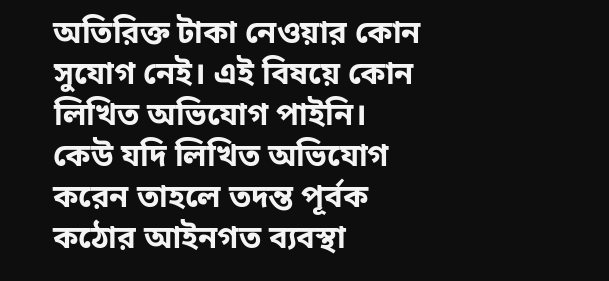অতিরিক্ত টাকা নেওয়ার কোন সুযোগ নেই। এই বিষয়ে কোন লিখিত অভিযোগ পাইনি। কেউ যদি লিখিত অভিযোগ করেন তাহলে তদন্ত পূর্বক কঠোর আইনগত ব্যবস্থা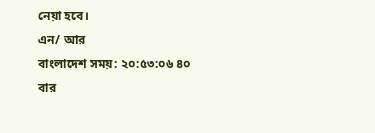নেয়া হবে।
এন/ আর
বাংলাদেশ সময়: ২০:৫৩:০৬ ৪০ বার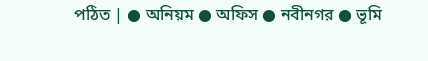পঠিত | ● অনিয়ম ● অফিস ● নবীনগর ● ভূমি